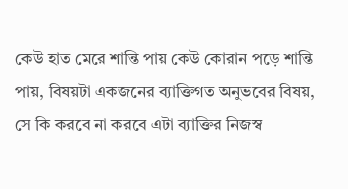কেউ হাত মেরে শান্তি পায় কেউ কোরান পড়ে শান্তি পায়, বিষয়টা একজনের ব্যাক্তিগত অনুভবের বিষয়, সে কি করবে না করবে এটা ব্যাক্তির নিজস্ব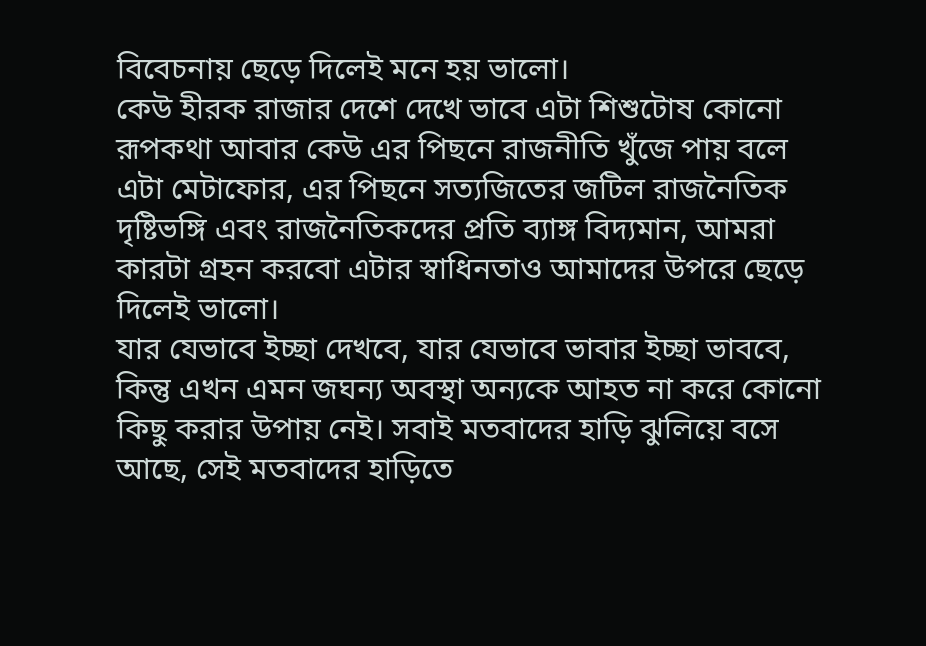বিবেচনায় ছেড়ে দিলেই মনে হয় ভালো।
কেউ হীরক রাজার দেশে দেখে ভাবে এটা শিশুটোষ কোনো রূপকথা আবার কেউ এর পিছনে রাজনীতি খুঁজে পায় বলে এটা মেটাফোর, এর পিছনে সত্যজিতের জটিল রাজনৈতিক দৃষ্টিভঙ্গি এবং রাজনৈতিকদের প্রতি ব্যাঙ্গ বিদ্যমান, আমরা কারটা গ্রহন করবো এটার স্বাধিনতাও আমাদের উপরে ছেড়ে দিলেই ভালো।
যার যেভাবে ইচ্ছা দেখবে, যার যেভাবে ভাবার ইচ্ছা ভাববে, কিন্তু এখন এমন জঘন্য অবস্থা অন্যকে আহত না করে কোনো কিছু করার উপায় নেই। সবাই মতবাদের হাড়ি ঝুলিয়ে বসে আছে, সেই মতবাদের হাড়িতে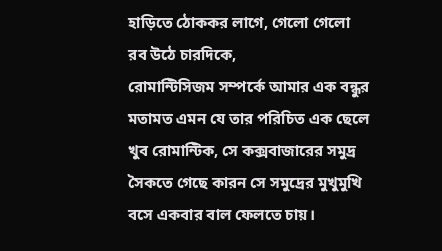হাড়িতে ঠোককর লাগে, গেলো গেলো রব উঠে চারদিকে,
রোমান্টিসিজম সম্পর্কে আমার এক বন্ধুর মতামত এমন যে তার পরিচিত এক ছেলে খুব রোমান্টিক, সে কক্সবাজারের সমুদ্র সৈকতে গেছে কারন সে সমুদ্রের মুখুমুখি বসে একবার বাল ফেলতে চায়।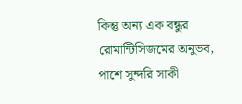কিন্তু অন্য এক বন্ধুর রোমান্টিসিজমের অনুভব, পাশে সুন্দরি সাকী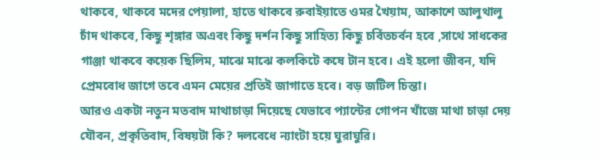থাকবে, থাকবে মদের পেয়ালা, হাতে থাকবে রুবাইয়াতে ওমর খৈয়াম, আকাশে আলুথালু চাঁদ থাকবে, কিছু শৃঙ্গার অএবং কিছু দর্শন কিছু সাহিত্য কিছু চর্বিতচর্বন হবে ,সাথে সাধকের গাঞ্জা থাকবে কয়েক ছিলিম, মাঝে মাঝে কলকিটে কষে টান হবে। এই হলো জীবন, যদি প্রেমবোধ জাগে তবে এমন মেয়ের প্রতিই জাগাতে হবে। বড় জটিল চিন্তা।
আরও একটা নতুন মতবাদ মাথাচাড়া দিয়েছে যেভাবে প্যান্টের গোপন খাঁজে মাথা চাড়া দেয় যৌবন, প্রকৃতিবাদ, বিষয়টা কি? দলবেধে ন্যাংটা হয়ে ঘুরাঘুরি।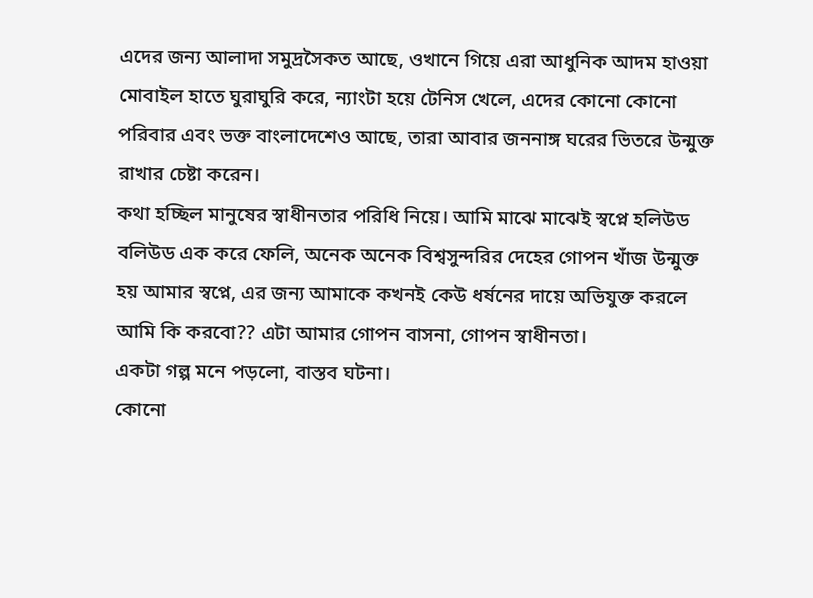এদের জন্য আলাদা সমুদ্রসৈকত আছে, ওখানে গিয়ে এরা আধুনিক আদম হাওয়া মোবাইল হাতে ঘুরাঘুরি করে, ন্যাংটা হয়ে টেনিস খেলে, এদের কোনো কোনো পরিবার এবং ভক্ত বাংলাদেশেও আছে, তারা আবার জননাঙ্গ ঘরের ভিতরে উন্মুক্ত রাখার চেষ্টা করেন।
কথা হচ্ছিল মানুষের স্বাধীনতার পরিধি নিয়ে। আমি মাঝে মাঝেই স্বপ্নে হলিউড বলিউড এক করে ফেলি, অনেক অনেক বিশ্বসুন্দরির দেহের গোপন খাঁজ উন্মুক্ত হয় আমার স্বপ্নে, এর জন্য আমাকে কখনই কেউ ধর্ষনের দায়ে অভিযুক্ত করলে আমি কি করবো?? এটা আমার গোপন বাসনা, গোপন স্বাধীনতা।
একটা গল্প মনে পড়লো, বাস্তব ঘটনা।
কোনো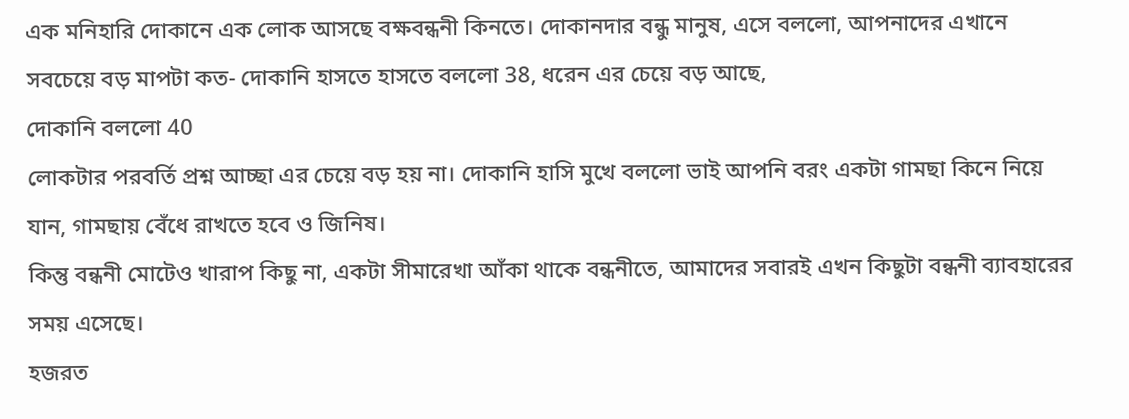এক মনিহারি দোকানে এক লোক আসছে বক্ষবন্ধনী কিনতে। দোকানদার বন্ধু মানুষ, এসে বললো, আপনাদের এখানে সবচেয়ে বড় মাপটা কত- দোকানি হাসতে হাসতে বললো 38, ধরেন এর চেয়ে বড় আছে,
দোকানি বললো 40
লোকটার পরবর্তি প্রশ্ন আচ্ছা এর চেয়ে বড় হয় না। দোকানি হাসি মুখে বললো ভাই আপনি বরং একটা গামছা কিনে নিয়ে যান, গামছায় বেঁধে রাখতে হবে ও জিনিষ।
কিন্তু বন্ধনী মোটেও খারাপ কিছু না, একটা সীমারেখা আঁকা থাকে বন্ধনীতে, আমাদের সবারই এখন কিছুটা বন্ধনী ব্যাবহারের সময় এসেছে।
হজরত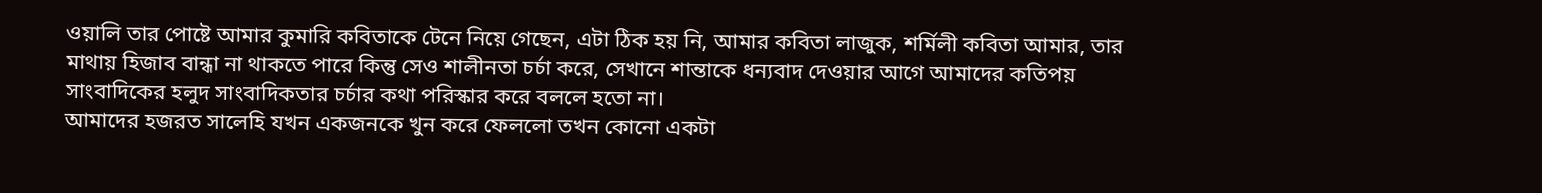ওয়ালি তার পোষ্টে আমার কুমারি কবিতাকে টেনে নিয়ে গেছেন, এটা ঠিক হয় নি, আমার কবিতা লাজুক, শর্মিলী কবিতা আমার, তার মাথায় হিজাব বান্ধা না থাকতে পারে কিন্তু সেও শালীনতা চর্চা করে, সেখানে শান্তাকে ধন্যবাদ দেওয়ার আগে আমাদের কতিপয় সাংবাদিকের হলুদ সাংবাদিকতার চর্চার কথা পরিস্কার করে বললে হতো না।
আমাদের হজরত সালেহি যখন একজনকে খুন করে ফেললো তখন কোনো একটা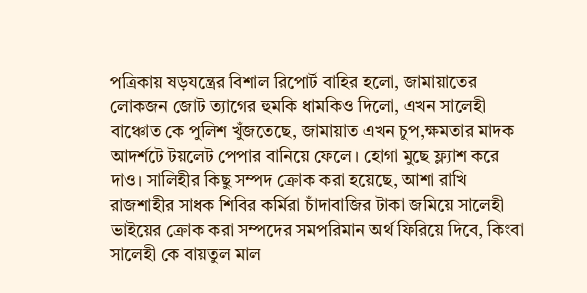পত্রিকায় ষড়যন্ত্রের বিশাল রিপোর্ট বাহির হলো, জামায়াতের লোকজন জোট ত্যাগের হুমকি ধামকিও দিলো, এখন সালেহী বাঞ্চোত কে পুলিশ খুঁজতেছে, জামায়াত এখন চুপ,ক্ষমতার মাদক আদর্শটে টয়লেট পেপার বানিয়ে ফেলে। হোগা মুছে ফ্ল্যাশ করে দাও। সালিহীর কিছু সম্পদ ক্রোক করা হয়েছে, আশা রাখি রাজশাহীর সাধক শিবির কর্মিরা চাঁদাবাজির টাকা জমিয়ে সালেহী ভাইয়ের ক্রোক করা সম্পদের সমপরিমান অর্থ ফিরিয়ে দিবে, কিংবা সালেহী কে বায়তুল মাল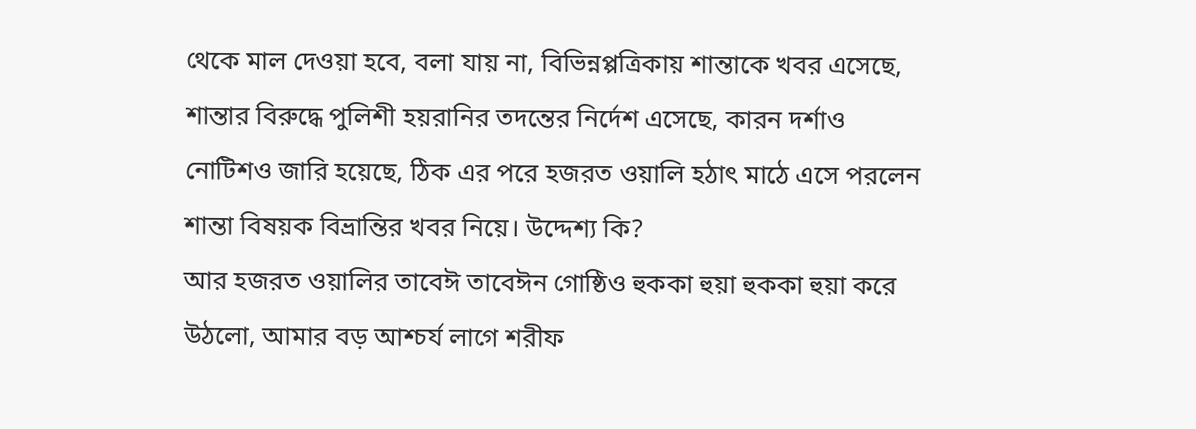থেকে মাল দেওয়া হবে, বলা যায় না, বিভিন্নপ্পত্রিকায় শান্তাকে খবর এসেছে, শান্তার বিরুদ্ধে পুলিশী হয়রানির তদন্তের নির্দেশ এসেছে, কারন দর্শাও নোটিশও জারি হয়েছে, ঠিক এর পরে হজরত ওয়ালি হঠাৎ মাঠে এসে পরলেন শান্তা বিষয়ক বিভ্রান্তির খবর নিয়ে। উদ্দেশ্য কি?
আর হজরত ওয়ালির তাবেঈ তাবেঈন গোষ্ঠিও হুককা হুয়া হুককা হুয়া করে উঠলো, আমার বড় আশ্চর্য লাগে শরীফ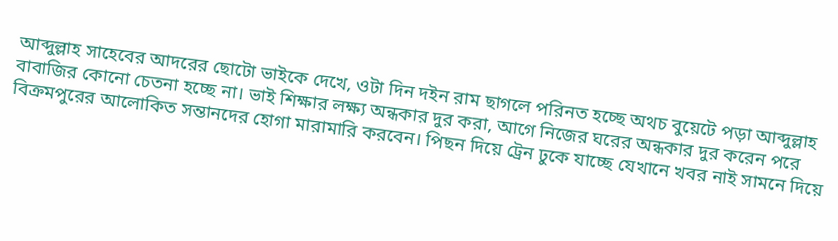আব্দুল্লাহ সাহেবের আদরের ছোটো ভাইকে দেখে, ওটা দিন দইন রাম ছাগলে পরিনত হচ্ছে অথচ বুয়েটে পড়া আব্দুল্লাহ বাবাজির কোনো চেতনা হচ্ছে না। ভাই শিক্ষার লক্ষ্য অন্ধকার দুর করা, আগে নিজের ঘরের অন্ধকার দুর করেন পরে বিক্রমপুরের আলোকিত সন্তানদের হোগা মারামারি করবেন। পিছন দিয়ে ট্রেন ঢুকে যাচ্ছে যেখানে খবর নাই সামনে দিয়ে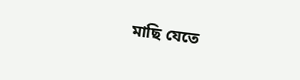মাছি যেতে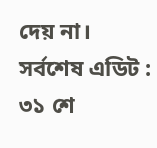দেয় না।
সর্বশেষ এডিট : ৩১ শে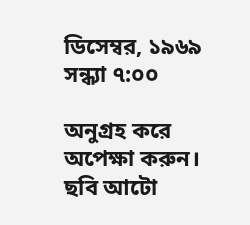ডিসেম্বর, ১৯৬৯ সন্ধ্যা ৭:০০

অনুগ্রহ করে অপেক্ষা করুন। ছবি আটো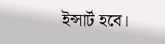ইন্সার্ট হবে।